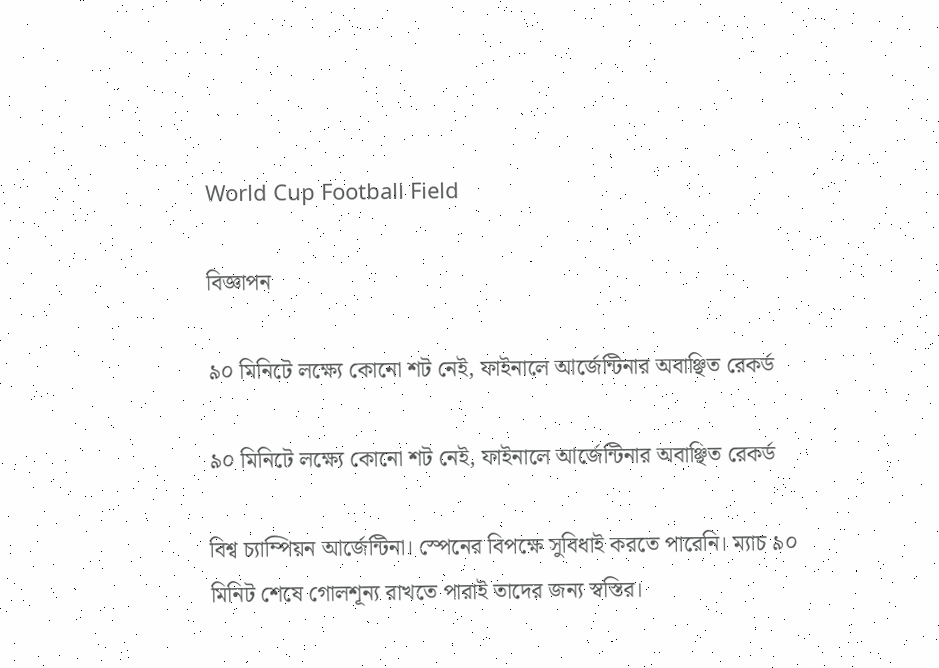World Cup Football Field

বিজ্ঞাপন

৯০ মিনিটে লক্ষ্যে কোনো শট নেই, ফাইনালে আর্জেন্টিনার অবাঞ্ছিত রেকর্ড

৯০ মিনিটে লক্ষ্যে কোনো শট নেই, ফাইনালে আর্জেন্টিনার অবাঞ্ছিত রেকর্ড

বিশ্ব চ্যাম্পিয়ন আর্জেন্টিনা। স্পেনের বিপক্ষে সুবিধাই করতে পারেনি। ম্যাচ ৯০ মিনিট শেষে গোলশূন্য রাখতে পারাই তাদের জন্য স্বস্তির।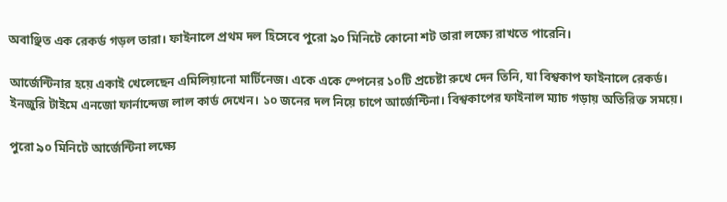অবাঞ্ছিত এক রেকর্ড গড়ল তারা। ফাইনালে প্রথম দল হিসেবে পুরো ৯০ মিনিটে কোনো শট তারা লক্ষ্যে রাখতে পারেনি।

আর্জেন্টিনার হয়ে একাই খেলেছেন এমিলিয়ানো মার্টিনেজ। একে একে স্পেনের ১০টি প্রচেষ্টা রুখে দেন তিনি, যা বিশ্বকাপ ফাইনালে রেকর্ড। ইনজুরি টাইমে এনজো ফার্নান্দেজ লাল কার্ড দেখেন। ১০ জনের দল নিয়ে চাপে আর্জেন্টিনা। বিশ্বকাপের ফাইনাল ম্যাচ গড়ায় অতিরিক্ত সময়ে।

পুরো ৯০ মিনিটে আর্জেন্টিনা লক্ষ্যে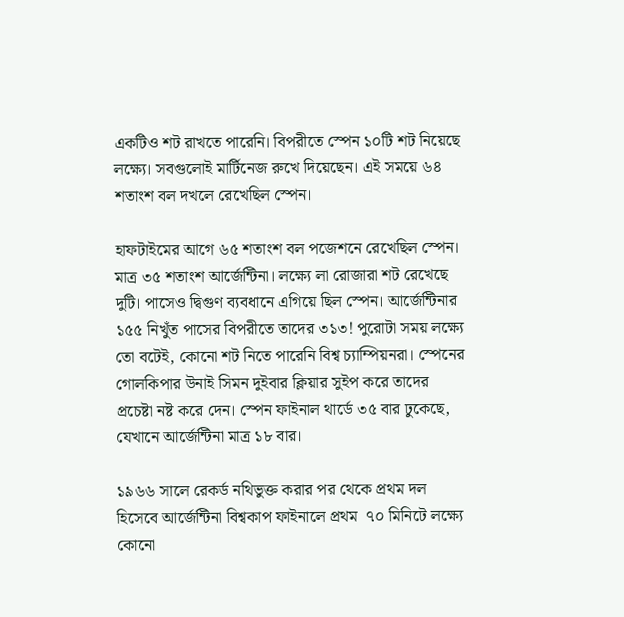একটিও শট রাখতে পারেনি। বিপরীতে স্পেন ১০টি শট নিয়েছে লক্ষ্যে। সবগুলোই মার্টিনেজ রুখে দিয়েছেন। এই সময়ে ৬৪ শতাংশ বল দখলে রেখেছিল স্পেন।

হাফটাইমের আগে ৬৫ শতাংশ বল পজেশনে রেখেছিল স্পেন। মাত্র ৩৫ শতাংশ আর্জেন্টিনা। লক্ষ্যে লা রোজারা শট রেখেছে দুটি। পাসেও দ্বিগুণ ব্যবধানে এগিয়ে ছিল স্পেন। আর্জেন্টিনার ১৫৫ নিখুঁত পাসের বিপরীতে তাদের ৩১৩! পুরোটা সময় লক্ষ্যে তো বটেই, কোনো শট নিতে পারেনি বিশ্ব চ্যাম্পিয়নরা। স্পেনের গোলকিপার উনাই সিমন দুইবার ক্লিয়ার সুইপ করে তাদের প্রচেষ্টা নষ্ট করে দেন। স্পেন ফাইনাল থার্ডে ৩৫ বার ‍ঢুকেছে, যেখানে আর্জেন্টিনা মাত্র ১৮ বার।

১৯৬৬ সালে রেকর্ড নথিভুক্ত করার পর থেকে প্রথম দল হিসেবে আর্জেন্টিনা বিশ্বকাপ ফাইনালে প্রথম  ৭০ মিনিটে লক্ষ্যে কোনো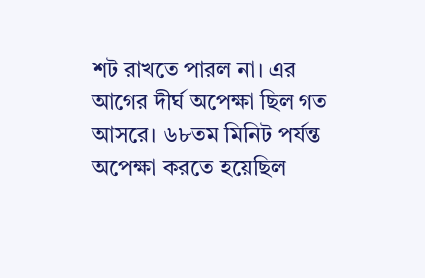শট রাখতে পারল না। এর আগের দীর্ঘ অপেক্ষা ছিল গত আসরে। ৬৮তম মিনিট পর্যন্ত অপেক্ষা করতে হয়েছিল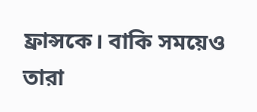ফ্রান্সকে। বাকি সময়েও তারা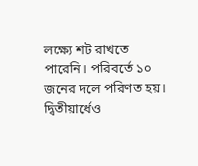লক্ষ্যে শট রাখতে পারেনি। পরিবর্তে ১০ জনের দলে পরিণত হয়। দ্বিতীয়ার্ধেও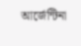আর্জেন্টিনা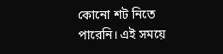কোনো শট নিতে পারেনি। এই সময়ে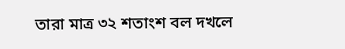তারা মাত্র ৩২ শতাংশ বল দখলে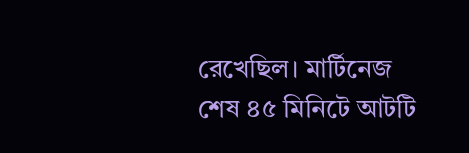রেখেছিল। মার্টিনেজ শেষ ৪৫ মিনিটে আটটি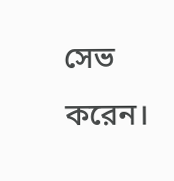সেভ করেন।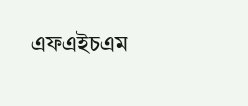এফএইচএম